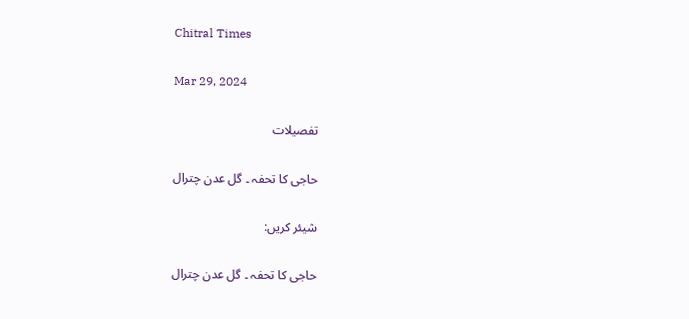Chitral Times

Mar 29, 2024

تفصيلات

حاجی کا تحفہ ۔ گل عدن چترال

شیئر کریں:

حاجی کا تحفہ ۔ گل عدن چترال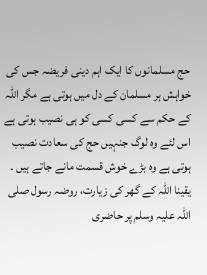حج مسلمانوں کا ایک اہم دینی فریضہ جس کی خواہش ہر مسلمان کے دل میں ہوتی ہے مگر اللہ کے حکم سے کسی کسی کو ہی نصیب ہوتی ہے اس لئے وہ لوگ جنہیں حج کی سعادت نصیب ہوتی ہے وہ بڑے خوش قسمت مانے جاتے ہیں ۔ یقینا اللہ کے گھر کی زیارت، روضہ رسول صلی اللہ علیہ وسلم پر حاضری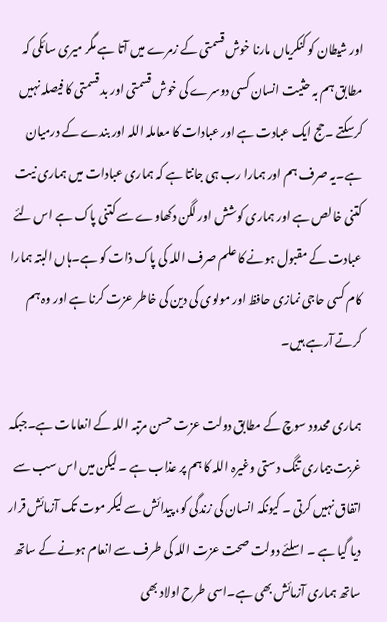اور شیطان کو کنکریاں مارنا خوش قسمتی کے زمرے میں آتا ہے مگر میری سائکی کہ مطابق ہم بہ حثیت انسان کسی دوسرے کی خوش قسمتی اور بد قسمتی کا فیصلہ نہیں کرسکتے ۔حج ایک عبادت ہے اور عبادات کا معاملہ اللہ اور بندے کے درمیان ہے۔یہ صرف ہم اور ہمارا رب ہی جانتا ہے کہ ہماری عبادات میں ہماری نیت کتنی خالص ہے اور ہماری کوشش اور لگن دکھاوے سے کتنی پاک ہے اس لئے عبادت کے مقبول ہونے کا علم صرف اللہ کی پاک ذات کو ہے۔ہاں البتہ ہمارا کام کسی حاجی نمازی حافظ اور مولوی کی دین کی خاطر عزت کرنا ہے اور وہ ہم کرتے آرہے ہیں۔

ہماری محدود سوچ کے مطابق دولت عزت حسن مرتبہ اللہ کے انعامات ہے۔جبکہ غربت بیماری تنگ دستی وغیرہ اللہ کا ہم پر عذاب ہے ۔ لیکن میں اس سب سے اتفاق نہیں کرتی ۔ کیونکہ انسان کی زندگی کو، پیدائش سے لیکر موت تک آزمائش قرار دیا گیا ہے ۔ اسلئے دولت صحت عزت اللہ کی طرف سے انعام ہونے کے ساتھ ساتھ ہماری آزمائش بھی ہے۔اسی طرح اولاد بھی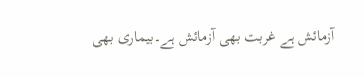آزمائش ہے غربت بھی آزمائش ہے۔بیماری بھی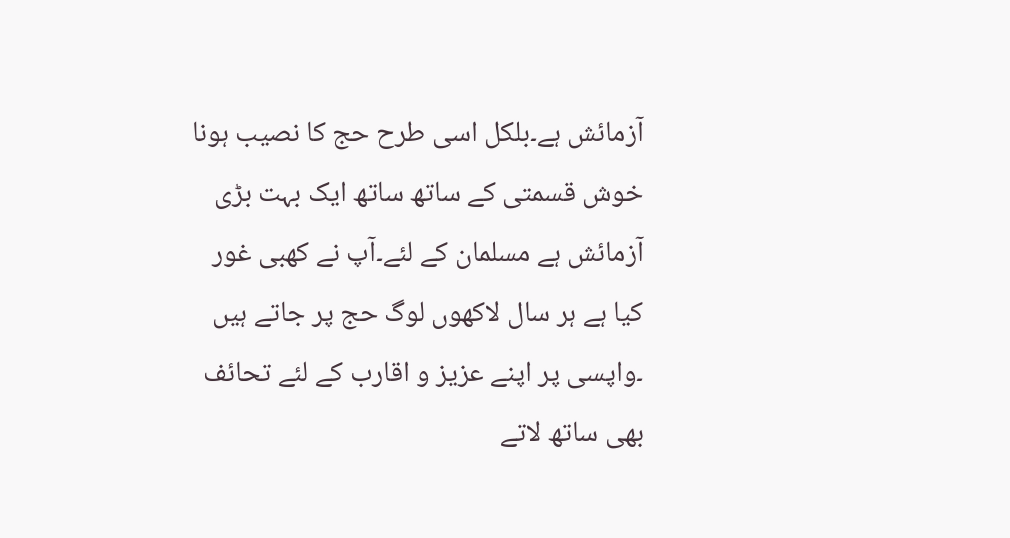آزمائش ہے۔بلکل اسی طرح حج کا نصیب ہونا خوش قسمتی کے ساتھ ساتھ ایک بہت بڑی آزمائش ہے مسلمان کے لئے۔آپ نے کھبی غور کیا ہے ہر سال لاکھوں لوگ حج پر جاتے ہیں ۔واپسی پر اپنے عزیز و اقارب کے لئے تحائف بھی ساتھ لاتے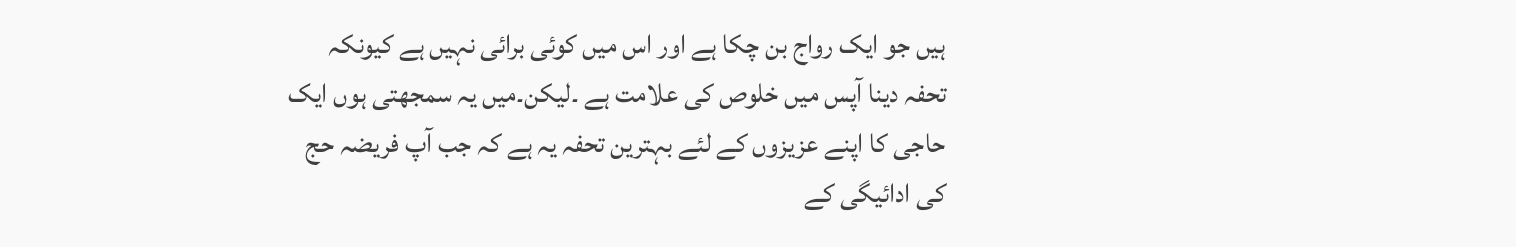ہیں جو ایک رواج بن چکا ہے اور اس میں کوئی برائی نہیں ہے کیونکہ تحفہ دینا آپس میں خلوص کی علامت ہے ۔لیکن۔میں یہ سمجھتی ہوں ایک حاجی کا اپنے عزیزوں کے لئے بہترین تحفہ یہ ہے کہ جب آپ فریضہ حج کی ادائیگی کے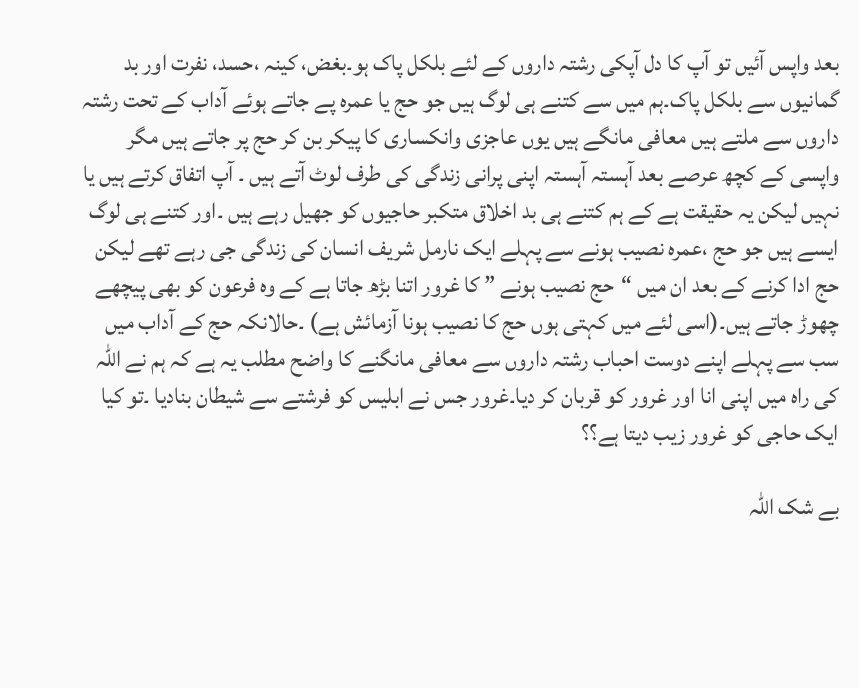بعد واپس آئیں تو آپ کا دل آپکی رشتہ داروں کے لئے بلکل پاک ہو۔بغض، کینہ ،حسد، نفرت اور بد گمانیوں سے بلکل پاک۔ہم میں سے کتنے ہی لوگ ہیں جو حج یا عمرہ پے جاتے ہوئے آداب کے تحت رشتہ داروں سے ملتے ہیں معافی مانگے ہیں یوں عاجزی وانکساری کا پیکر بن کر حج پر جاتے ہیں مگر واپسی کے کچھ عرصے بعد آہستہ آہستہ اپنی پرانی زندگی کی طرف لوٹ آتے ہیں ۔ آپ اتفاق کرتے ہیں یا نہیں لیکن یہ حقیقت ہے کے ہم کتنے ہی بد اخلاق متکبر حاجیوں کو جھیل رہے ہیں ۔اور کتنے ہی لوگ ایسے ہیں جو حج ،عمرہ نصیب ہونے سے پہلے ایک نارمل شریف انسان کی زندگی جی رہے تھے لیکن حج ادا کرنے کے بعد ان میں “حج نصیب ہونے ” کا غرور اتنا بڑھ جاتا ہے کے وہ فرعون کو بھی پیچھے چھوڑ جاتے ہیں۔(اسی لئے میں کہتی ہوں حج کا نصیب ہونا آزمائش ہے) ۔حالانکہ حج کے آداب میں سب سے پہلے اپنے دوست احباب رشتہ داروں سے معافی مانگنے کا واضح مطلب یہ ہے کہ ہم نے اللہ کی راہ میں اپنی انا اور غرور کو قربان کر دیا۔غرور جس نے ابلیس کو فرشتے سے شیطان بنادیا ۔تو کیا ایک حاجی کو غرور زیب دیتا ہے؟؟

بے شک اللہ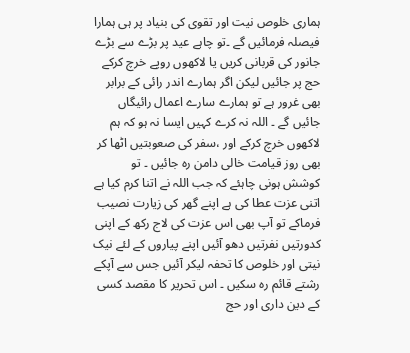ہماری خلوص نیت اور تقوی کی بنیاد پر ہی ہمارا فیصلہ فرمائیں گے ۔تو چاہے عید پر بڑے سے بڑے جانور کی قربانی کریں یا لاکھوں روپے خرچ کرکے حج پر جائیں لیکن اگر ہمارے اندر رائی کے برابر بھی غرور ہے تو ہمارے سارے اعمال رائیگاں جائیں گے ۔ اللہ نہ کرے کہیں ایسا نہ ہو کہ ہم لاکھوں خرچ کرکے اور ،سفر کی صعوبتیں اٹھا کر بھی روز قیامت خالی دامن رہ جائیں ۔ تو کوشش ہونی چاہئے کہ جب اللہ نے اتنا کرم کیا ہے اتنی عزت عطا کی ہے اپنے گھر کی زیارت نصیب فرماکے تو آپ بھی اس عزت کی لاج رکھ کے اپنی کدورتیں نفرتیں دھو آئیں اپنے پیاروں کے لئے نیک نیتی اور خلوص کا تحفہ لیکر آئیں جس سے آپکے رشتے قائم رہ سکیں ۔ اس تحریر کا مقصد کسی کے دین داری اور حج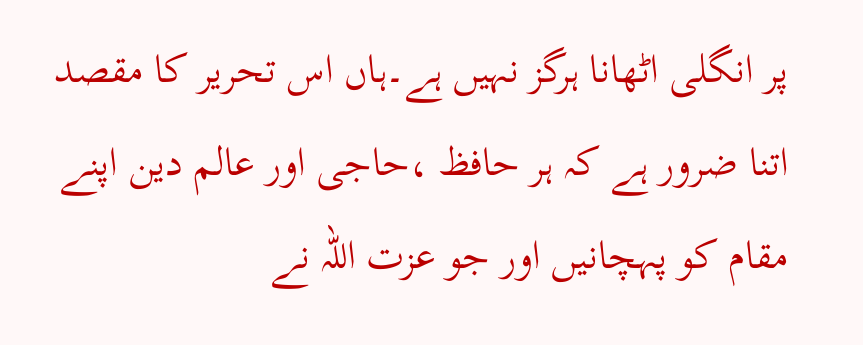پر انگلی اٹھانا ہرگز نہیں ہے۔ہاں اس تحریر کا مقصد اتنا ضرور ہے کہ ہر حافظ ،حاجی اور عالم دین اپنے مقام کو پہچانیں اور جو عزت اللہ نے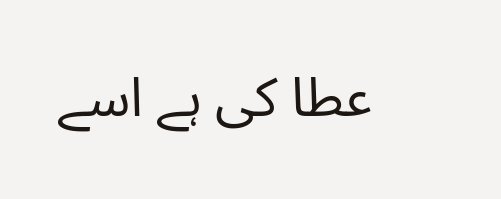عطا کی ہے اسے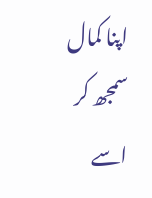اپنا کمال سمجھ کر اسے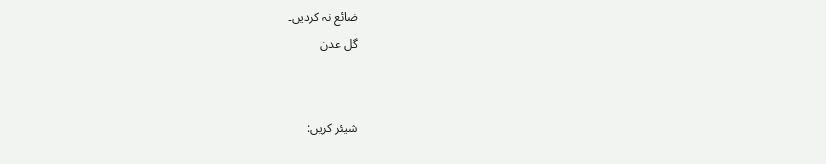ضائع نہ کردیں۔
گل عدن


شیئر کریں: